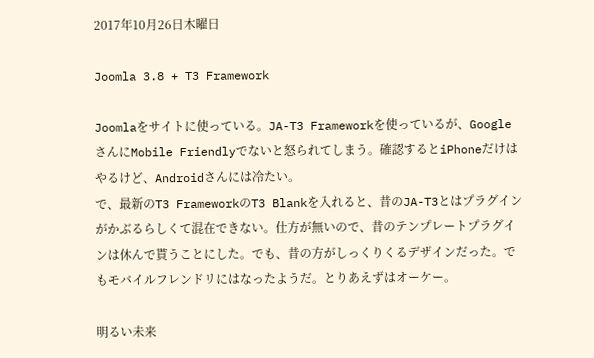2017年10月26日木曜日

Joomla 3.8 + T3 Framework

Joomlaをサイトに使っている。JA-T3 Frameworkを使っているが、GoogleさんにMobile Friendlyでないと怒られてしまう。確認するとiPhoneだけはやるけど、Androidさんには冷たい。
で、最新のT3 FrameworkのT3 Blankを入れると、昔のJA-T3とはプラグインがかぶるらしくて混在できない。仕方が無いので、昔のテンプレートプラグインは休んで貰うことにした。でも、昔の方がしっくりくるデザインだった。でもモバイルフレンドリにはなったようだ。とりあえずはオーケー。

明るい未来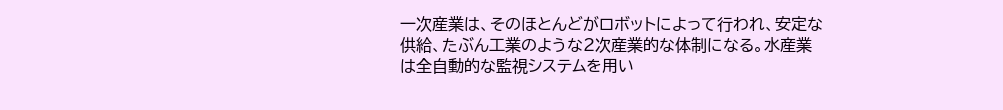一次産業は、そのほとんどがロボットによって行われ、安定な供給、たぶん工業のような2次産業的な体制になる。水産業は全自動的な監視システムを用い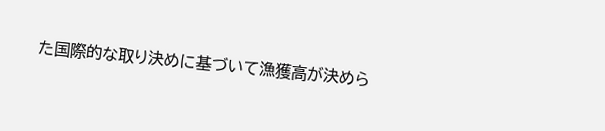た国際的な取り決めに基づいて漁獲高が決めら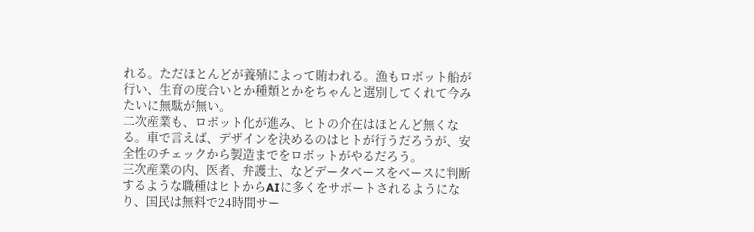れる。ただほとんどが養殖によって賄われる。漁もロボット船が行い、生育の度合いとか種類とかをちゃんと選別してくれて今みたいに無駄が無い。
二次産業も、ロボット化が進み、ヒトの介在はほとんど無くなる。車で言えば、デザインを決めるのはヒトが行うだろうが、安全性のチェックから製造までをロボットがやるだろう。
三次産業の内、医者、弁護士、などデータベースをベースに判断するような職種はヒトからAIに多くをサポートされるようになり、国民は無料で24時間サー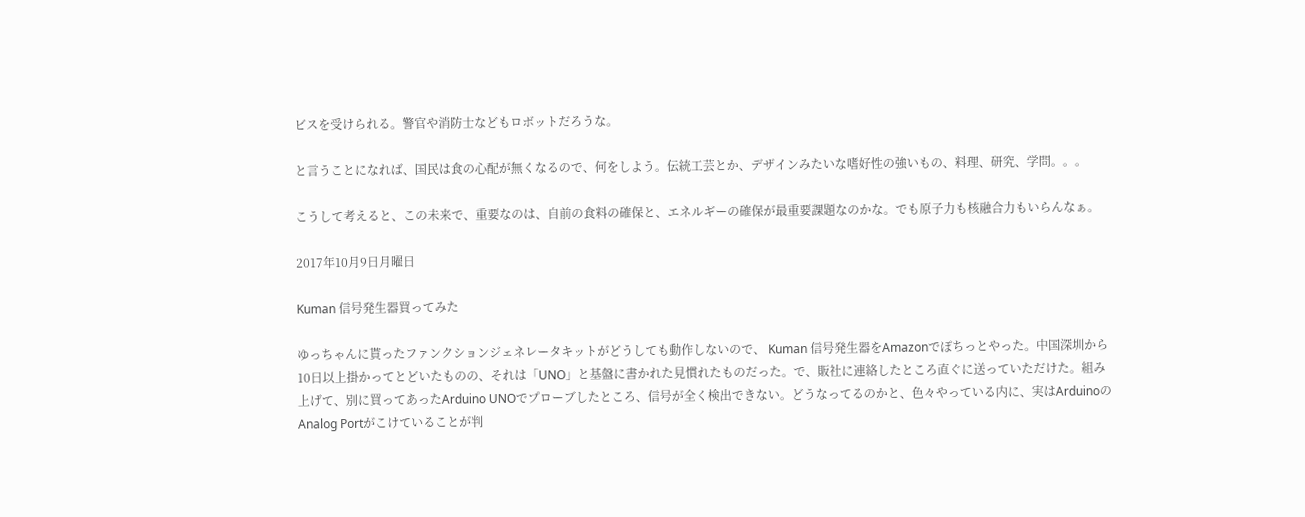ビスを受けられる。警官や消防士などもロボットだろうな。

と言うことになれば、国民は食の心配が無くなるので、何をしよう。伝統工芸とか、デザインみたいな嗜好性の強いもの、料理、研究、学問。。。

こうして考えると、この未来で、重要なのは、自前の食料の確保と、エネルギーの確保が最重要課題なのかな。でも原子力も核融合力もいらんなぁ。

2017年10月9日月曜日

Kuman 信号発生器買ってみた

ゆっちゃんに貰ったファンクションジェネレータキットがどうしても動作しないので、 Kuman 信号発生器をAmazonでぽちっとやった。中国深圳から10日以上掛かってとどいたものの、それは「UNO」と基盤に書かれた見慣れたものだった。で、販社に連絡したところ直ぐに送っていただけた。組み上げて、別に買ってあったArduino UNOでプローブしたところ、信号が全く検出できない。どうなってるのかと、色々やっている内に、実はArduinoのAnalog Portがこけていることが判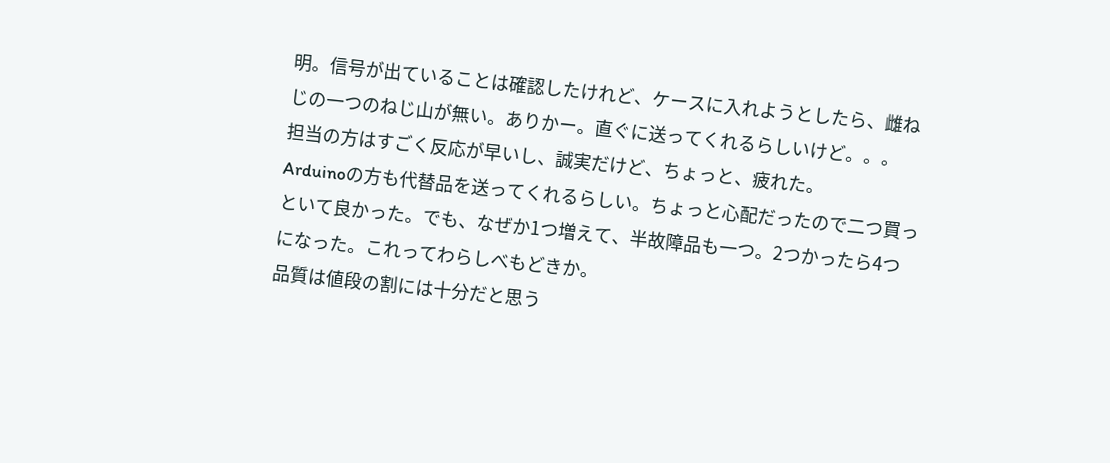明。信号が出ていることは確認したけれど、ケースに入れようとしたら、雌ねじの一つのねじ山が無い。ありかー。直ぐに送ってくれるらしいけど。。。
担当の方はすごく反応が早いし、誠実だけど、ちょっと、疲れた。
Arduinoの方も代替品を送ってくれるらしい。ちょっと心配だったので二つ買っといて良かった。でも、なぜか1つ増えて、半故障品も一つ。2つかったら4つになった。これってわらしべもどきか。
品質は値段の割には十分だと思う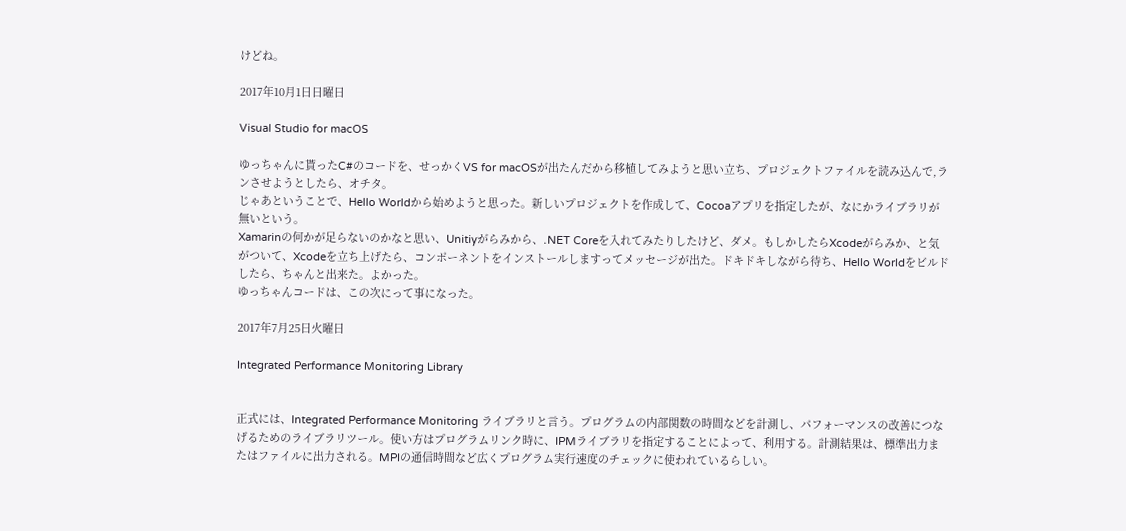けどね。

2017年10月1日日曜日

Visual Studio for macOS

ゆっちゃんに貰ったC#のコードを、せっかくVS for macOSが出たんだから移植してみようと思い立ち、プロジェクトファイルを読み込んで,ランさせようとしたら、オチタ。
じゃあということで、Hello Worldから始めようと思った。新しいプロジェクトを作成して、Cocoaアプリを指定したが、なにかライブラリが無いという。
Xamarinの何かが足らないのかなと思い、Unitiyがらみから、.NET Coreを入れてみたりしたけど、ダメ。もしかしたらXcodeがらみか、と気がついて、Xcodeを立ち上げたら、コンポーネントをインストールしますってメッセージが出た。ドキドキしながら待ち、Hello Worldをビルドしたら、ちゃんと出来た。よかった。
ゆっちゃんコードは、この次にって事になった。

2017年7月25日火曜日

Integrated Performance Monitoring Library


正式には、Integrated Performance Monitoring ライブラリと言う。プログラムの内部関数の時間などを計測し、パフォーマンスの改善につなげるためのライブラリツール。使い方はプログラムリンク時に、IPMライブラリを指定することによって、利用する。計測結果は、標準出力またはファイルに出力される。MPIの通信時間など広くプログラム実行速度のチェックに使われているらしい。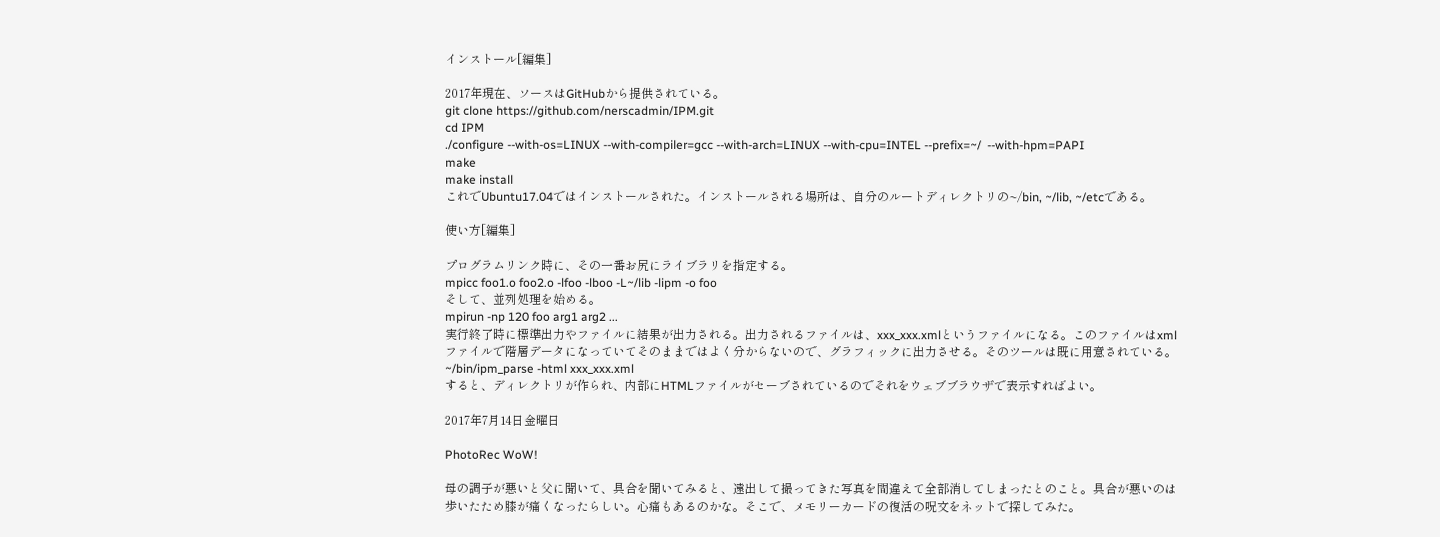インストール[編集]

2017年現在、ソースはGitHubから提供されている。
git clone https://github.com/nerscadmin/IPM.git
cd IPM
./configure --with-os=LINUX --with-compiler=gcc --with-arch=LINUX --with-cpu=INTEL --prefix=~/  --with-hpm=PAPI
make
make install
これでUbuntu17.04ではインストールされた。インストールされる場所は、自分のルートディレクトリの~/bin, ~/lib, ~/etcである。

使い方[編集]

プログラムリンク時に、その一番お尻にライブラリを指定する。
mpicc foo1.o foo2.o -lfoo -lboo -L~/lib -lipm -o foo
そして、並列処理を始める。
mpirun -np 120 foo arg1 arg2 ...
実行終了時に標準出力やファイルに結果が出力される。出力されるファイルは、xxx_xxx.xmlというファイルになる。このファイルはxmlファイルで階層データになっていてそのままではよく分からないので、グラフィックに出力させる。そのツールは既に用意されている。
~/bin/ipm_parse -html xxx_xxx.xml
すると、ディレクトリが作られ、内部にHTMLファイルがセーブされているのでそれをウェブブラウザで表示すればよい。

2017年7月14日金曜日

PhotoRec WoW!

母の調子が悪いと父に聞いて、具合を聞いてみると、遠出して撮ってきた写真を間違えて全部消してしまったとのこと。具合が悪いのは歩いたため膝が痛くなったらしい。心痛もあるのかな。そこで、メモリーカードの復活の呪文をネットで探してみた。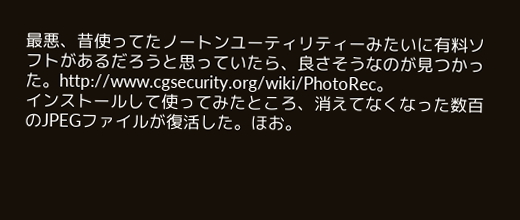最悪、昔使ってたノートンユーティリティーみたいに有料ソフトがあるだろうと思っていたら、良さそうなのが見つかった。http://www.cgsecurity.org/wiki/PhotoRec。
インストールして使ってみたところ、消えてなくなった数百のJPEGファイルが復活した。ほお。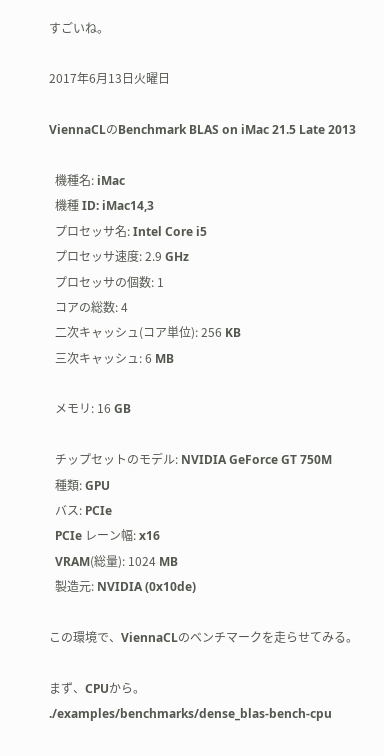すごいね。

2017年6月13日火曜日

ViennaCLのBenchmark BLAS on iMac 21.5 Late 2013

  機種名: iMac
  機種 ID: iMac14,3
  プロセッサ名: Intel Core i5
  プロセッサ速度: 2.9 GHz
  プロセッサの個数: 1
  コアの総数: 4
  二次キャッシュ(コア単位): 256 KB
  三次キャッシュ: 6 MB

  メモリ: 16 GB

  チップセットのモデル: NVIDIA GeForce GT 750M
  種類: GPU
  バス: PCIe
  PCIe レーン幅: x16
  VRAM(総量): 1024 MB
  製造元: NVIDIA (0x10de)

この環境で、ViennaCLのベンチマークを走らせてみる。

まず、CPUから。
./examples/benchmarks/dense_blas-bench-cpu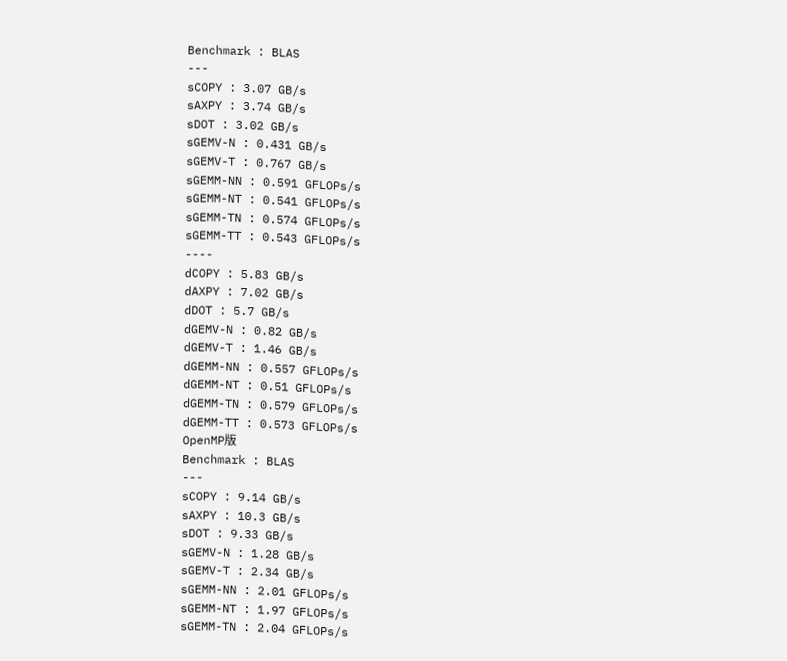Benchmark : BLAS
---
sCOPY : 3.07 GB/s
sAXPY : 3.74 GB/s
sDOT : 3.02 GB/s
sGEMV-N : 0.431 GB/s
sGEMV-T : 0.767 GB/s
sGEMM-NN : 0.591 GFLOPs/s
sGEMM-NT : 0.541 GFLOPs/s
sGEMM-TN : 0.574 GFLOPs/s
sGEMM-TT : 0.543 GFLOPs/s
----
dCOPY : 5.83 GB/s
dAXPY : 7.02 GB/s
dDOT : 5.7 GB/s
dGEMV-N : 0.82 GB/s
dGEMV-T : 1.46 GB/s
dGEMM-NN : 0.557 GFLOPs/s
dGEMM-NT : 0.51 GFLOPs/s
dGEMM-TN : 0.579 GFLOPs/s
dGEMM-TT : 0.573 GFLOPs/s
OpenMP版
Benchmark : BLAS
---
sCOPY : 9.14 GB/s
sAXPY : 10.3 GB/s
sDOT : 9.33 GB/s
sGEMV-N : 1.28 GB/s
sGEMV-T : 2.34 GB/s
sGEMM-NN : 2.01 GFLOPs/s
sGEMM-NT : 1.97 GFLOPs/s
sGEMM-TN : 2.04 GFLOPs/s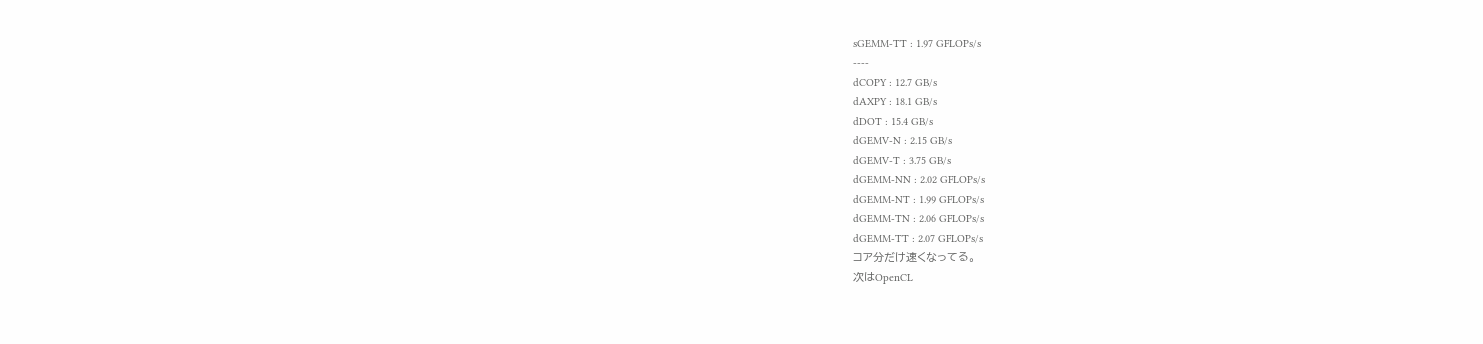sGEMM-TT : 1.97 GFLOPs/s
----
dCOPY : 12.7 GB/s
dAXPY : 18.1 GB/s
dDOT : 15.4 GB/s
dGEMV-N : 2.15 GB/s
dGEMV-T : 3.75 GB/s
dGEMM-NN : 2.02 GFLOPs/s
dGEMM-NT : 1.99 GFLOPs/s
dGEMM-TN : 2.06 GFLOPs/s
dGEMM-TT : 2.07 GFLOPs/s
コア分だけ速くなってる。
次はOpenCL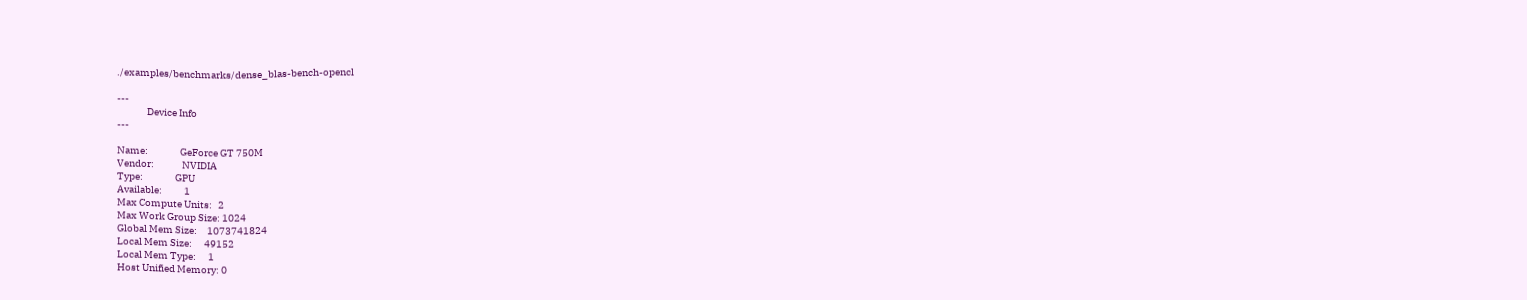./examples/benchmarks/dense_blas-bench-opencl

---
               Device Info
---

Name:                GeForce GT 750M
Vendor:              NVIDIA
Type:                GPU
Available:           1
Max Compute Units:   2
Max Work Group Size: 1024
Global Mem Size:     1073741824
Local Mem Size:      49152
Local Mem Type:      1
Host Unified Memory: 0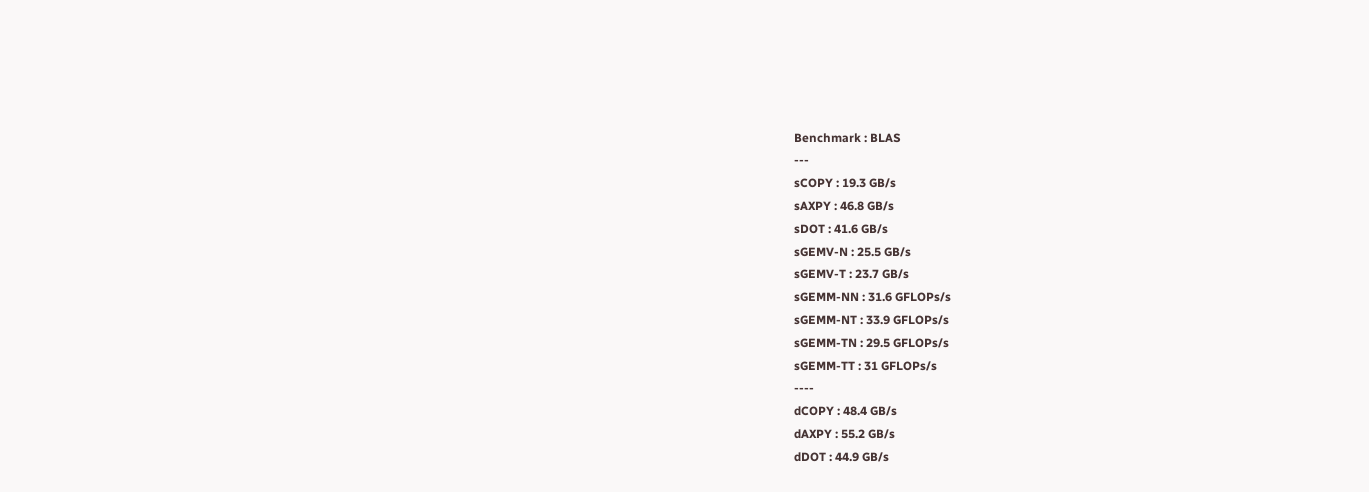Benchmark : BLAS
---
sCOPY : 19.3 GB/s
sAXPY : 46.8 GB/s
sDOT : 41.6 GB/s
sGEMV-N : 25.5 GB/s
sGEMV-T : 23.7 GB/s
sGEMM-NN : 31.6 GFLOPs/s
sGEMM-NT : 33.9 GFLOPs/s
sGEMM-TN : 29.5 GFLOPs/s
sGEMM-TT : 31 GFLOPs/s
----
dCOPY : 48.4 GB/s
dAXPY : 55.2 GB/s
dDOT : 44.9 GB/s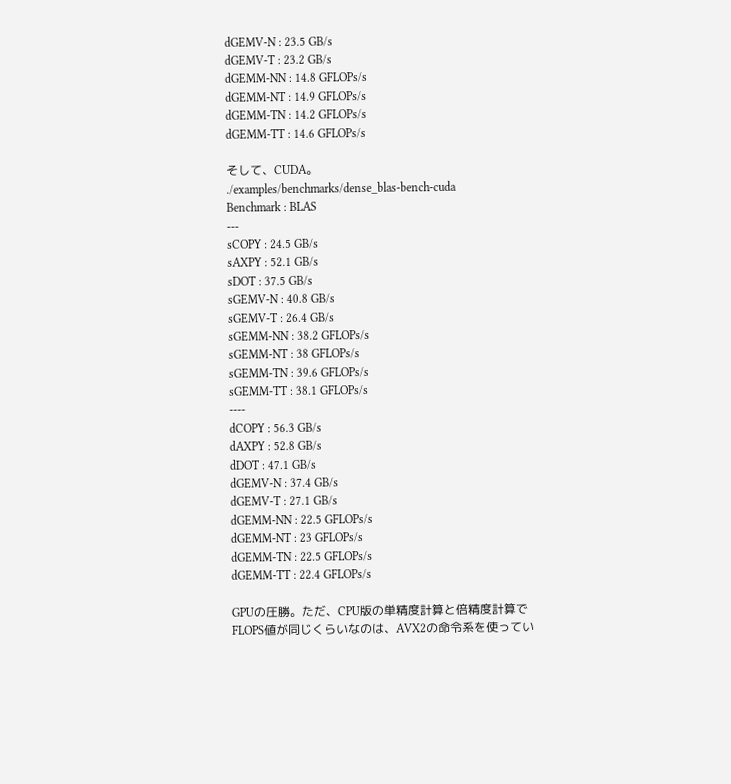dGEMV-N : 23.5 GB/s
dGEMV-T : 23.2 GB/s
dGEMM-NN : 14.8 GFLOPs/s
dGEMM-NT : 14.9 GFLOPs/s
dGEMM-TN : 14.2 GFLOPs/s
dGEMM-TT : 14.6 GFLOPs/s

そして、CUDA。
./examples/benchmarks/dense_blas-bench-cuda
Benchmark : BLAS
---
sCOPY : 24.5 GB/s
sAXPY : 52.1 GB/s
sDOT : 37.5 GB/s
sGEMV-N : 40.8 GB/s
sGEMV-T : 26.4 GB/s
sGEMM-NN : 38.2 GFLOPs/s
sGEMM-NT : 38 GFLOPs/s
sGEMM-TN : 39.6 GFLOPs/s
sGEMM-TT : 38.1 GFLOPs/s
----
dCOPY : 56.3 GB/s
dAXPY : 52.8 GB/s
dDOT : 47.1 GB/s
dGEMV-N : 37.4 GB/s
dGEMV-T : 27.1 GB/s
dGEMM-NN : 22.5 GFLOPs/s
dGEMM-NT : 23 GFLOPs/s
dGEMM-TN : 22.5 GFLOPs/s
dGEMM-TT : 22.4 GFLOPs/s

GPUの圧勝。ただ、CPU版の単精度計算と倍精度計算でFLOPS値が同じくらいなのは、AVX2の命令系を使ってい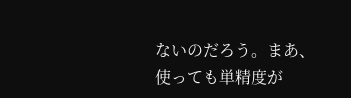ないのだろう。まあ、使っても単精度が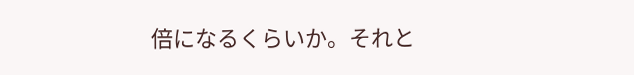倍になるくらいか。それと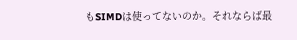もSIMDは使ってないのか。それならば最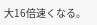大16倍速くなる。